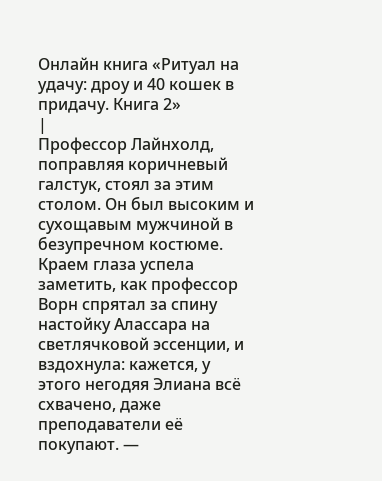Онлайн книга «Ритуал на удачу: дроу и 40 кошек в придачу. Книга 2»
|
Профессор Лайнхолд, поправляя коричневый галстук, стоял за этим столом. Он был высоким и сухощавым мужчиной в безупречном костюме. Краем глаза успела заметить, как профессор Ворн спрятал за спину настойку Алассара на светлячковой эссенции, и вздохнула: кажется, у этого негодяя Элиана всё схвачено, даже преподаватели её покупают. —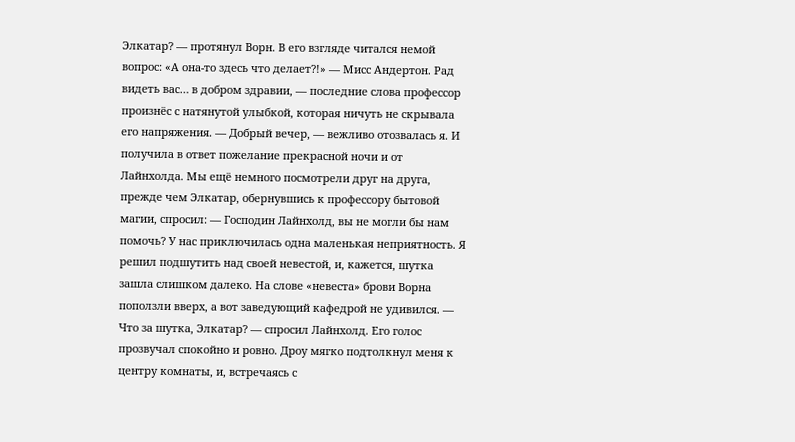Элкатар? — протянул Ворн. В его взгляде читался немой вопрос: «А она-то здесь что делает?!» — Мисс Андертон. Рад видеть вас… в добром здравии, — последние слова профессор произнёс с натянутой улыбкой, которая ничуть не скрывала его напряжения. — Добрый вечер, — вежливо отозвалась я. И получила в ответ пожелание прекрасной ночи и от Лайнхолда. Мы ещё немного посмотрели друг на друга, прежде чем Элкатар, обернувшись к профессору бытовой магии, спросил: — Господин Лайнхолд, вы не могли бы нам помочь? У нас приключилась одна маленькая неприятность. Я решил подшутить над своей невестой, и, кажется, шутка зашла слишком далеко. На слове «невеста» брови Ворна поползли вверх, а вот заведующий кафедрой не удивился. — Что за шутка, Элкатар? — спросил Лайнхолд. Его голос прозвучал спокойно и ровно. Дроу мягко подтолкнул меня к центру комнаты, и, встречаясь с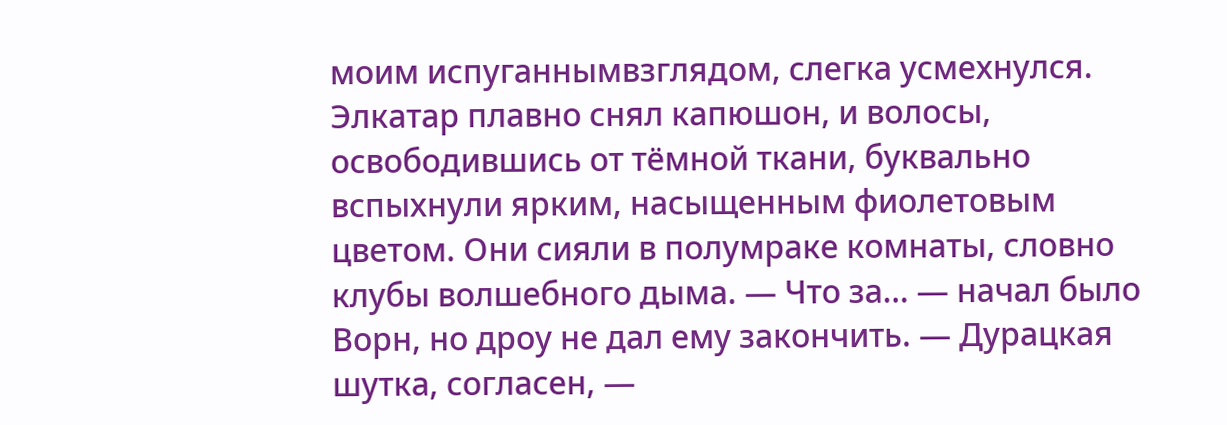моим испуганнымвзглядом, слегка усмехнулся. Элкатар плавно снял капюшон, и волосы, освободившись от тёмной ткани, буквально вспыхнули ярким, насыщенным фиолетовым цветом. Они сияли в полумраке комнаты, словно клубы волшебного дыма. — Что за… — начал было Ворн, но дроу не дал ему закончить. — Дурацкая шутка, согласен, —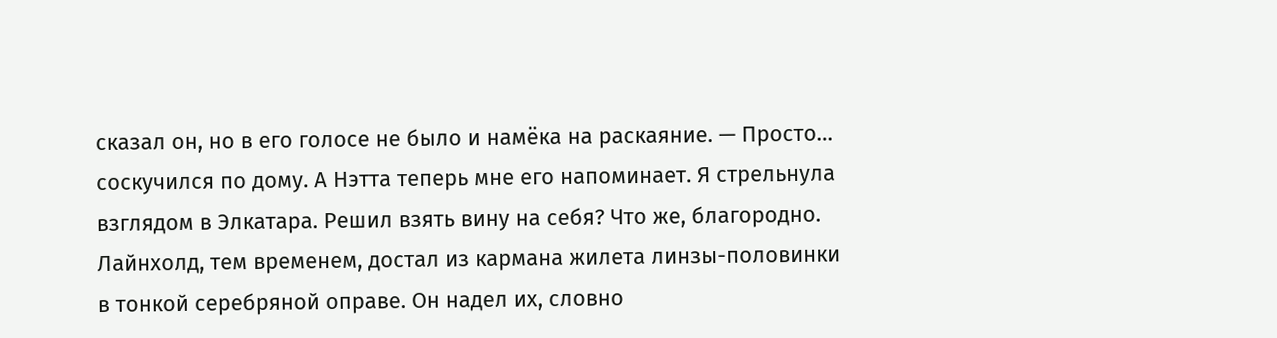сказал он, но в его голосе не было и намёка на раскаяние. — Просто… соскучился по дому. А Нэтта теперь мне его напоминает. Я стрельнула взглядом в Элкатара. Решил взять вину на себя? Что же, благородно. Лайнхолд, тем временем, достал из кармана жилета линзы-половинки в тонкой серебряной оправе. Он надел их, словно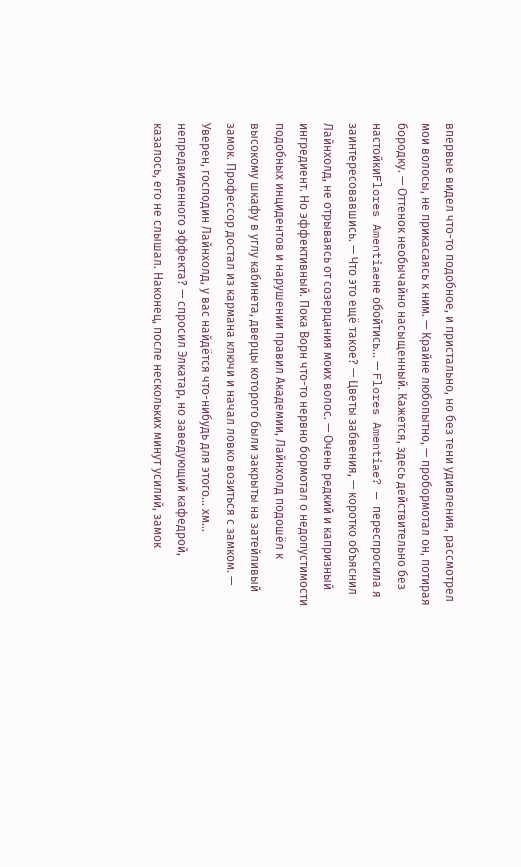впервые видел что-то подобное, и пристально, но без тени удивления, рассмотрел мои волосы, не прикасаясь к ним. — Крайне любопытно, — пробормотал он, потирая бородку. — Оттенок необычайно насыщенный. Кажется, здесь действительно без настойкиFlores Amentiaeне обойтись… — Flores Amentiae? — переспросила я заинтересовавшись. — Что это ещё такое? — Цветы забвения, — коротко объяснил Лайнхолд, не отрываясь от созерцания моих волос. — Очень редкий и капризный ингредиент. Но эффективный. Пока Ворн что-то нервно бормотал о недопустимости подобных инцидентов и нарушении правил Академии, Лайнхолд подошёл к высокому шкафу в углу кабинета, дверцы которого были закрыты на затейливый замок. Профессор достал из кармана ключи и начал ловко возиться с замком. — Уверен, господин Лайнхолд, у вас найдётся что-нибудь для этого... хм... непредвиденного эффекта? — спросил Элкатар, но заведующий кафедрой, казалось, его не слышал. Наконец, после нескольких минут усилий, замок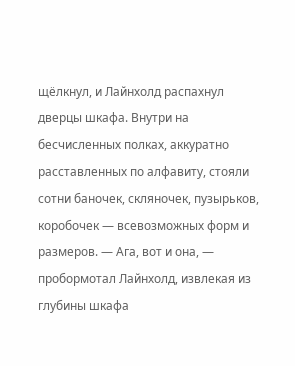щёлкнул, и Лайнхолд распахнул дверцы шкафа. Внутри на бесчисленных полках, аккуратно расставленных по алфавиту, стояли сотни баночек, скляночек, пузырьков, коробочек — всевозможных форм и размеров. — Ага, вот и она, — пробормотал Лайнхолд, извлекая из глубины шкафа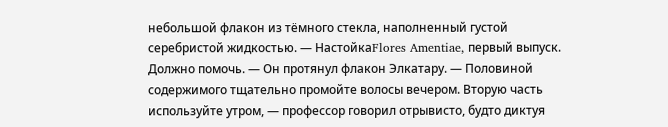небольшой флакон из тёмного стекла, наполненный густой серебристой жидкостью. — НастойкаFlores Amentiae, первый выпуск. Должно помочь. — Он протянул флакон Элкатару. — Половиной содержимого тщательно промойте волосы вечером. Вторую часть используйте утром, — профессор говорил отрывисто, будто диктуя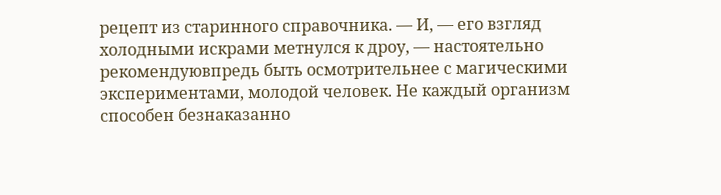рецепт из старинного справочника. — И, — его взгляд холодными искрами метнулся к дроу, — настоятельно рекомендуювпредь быть осмотрительнее с магическими экспериментами, молодой человек. Не каждый организм способен безнаказанно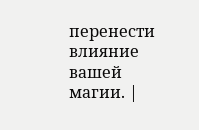перенести влияние вашей магии. |